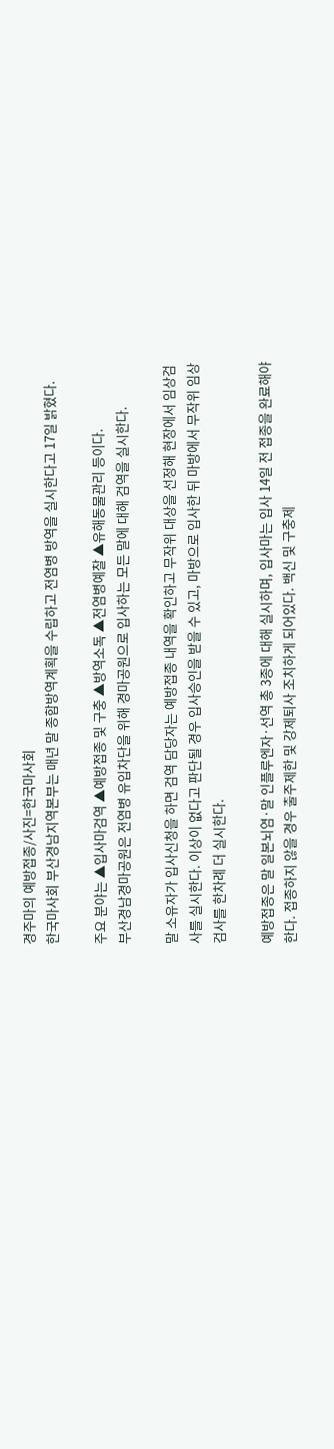경주마의 예방접종/사진=한국마사회
한국마사회 부산경남지역본부는 매년 말 종합방역계획을 수립하고 전염병 방역을 실시한다고 17일 밝혔다.

주요 분야는 ▲입사마검역 ▲예방접종 및 구충 ▲방역소독 ▲전염병예찰 ▲유해동물관리 등이다.
부산경남경마공원은 전염병 유입차단을 위해 경마공원으로 입사하는 모든 말에 대해 검역을 실시한다.

말 소유자가 입사신청을 하면 검역 담당자는 예방접종 내역을 확인하고 무작위 대상을 선정해 현장에서 임상검사를 실시한다. 이상이 없다고 판단될 경우 입사승인을 받을 수 있고, 마방으로 입사한 뒤 마방에서 무작위 임상검사를 한차례 더 실시한다.

예방접종은 말 일본뇌염·말 인플루엔자·선역 총 3종에 대해 실시하며, 입사마는 입사 14일 전 접종을 완료해야 한다. 접종하지 않을 경우 출주제한 및 강제퇴사 조치하게 되어있다. 백신 및 구충제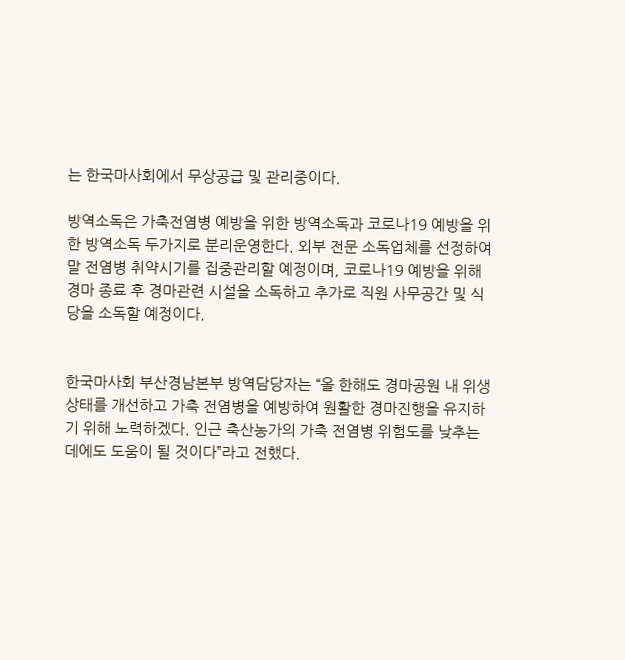는 한국마사회에서 무상공급 및 관리중이다.

방역소독은 가축전염병 예방을 위한 방역소독과 코로나19 예방을 위한 방역소독 두가지로 분리운영한다. 외부 전문 소독업체를 선정하여 말 전염병 취약시기를 집중관리할 예정이며, 코로나19 예방을 위해 경마 종료 후 경마관련 시설을 소독하고 추가로 직원 사무공간 및 식당을 소독할 예정이다.


한국마사회 부산경남본부 방역담당자는 “올 한해도 경마공원 내 위생 상태를 개선하고 가축 전염병을 예방하여 원활한 경마진행을 유지하기 위해 노력하겠다. 인근 축산농가의 가축 전염병 위험도를 낮추는 데에도 도움이 될 것이다”라고 전했다.